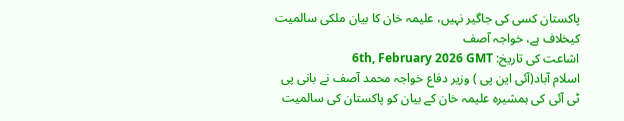پاکستان کسی کی جاگیر نہیں، علیمہ خان کا بیان ملکی سالمیت کیخلاف ہے، خواجہ آصف
اشاعت کی تاریخ: 6th, February 2026 GMT
اسلام آباد(آئی این پی ) وزیر دفاع خواجہ محمد آصف نے بانی پی ٹی آئی کی ہمشیرہ علیمہ خان کے بیان کو پاکستان کی سالمیت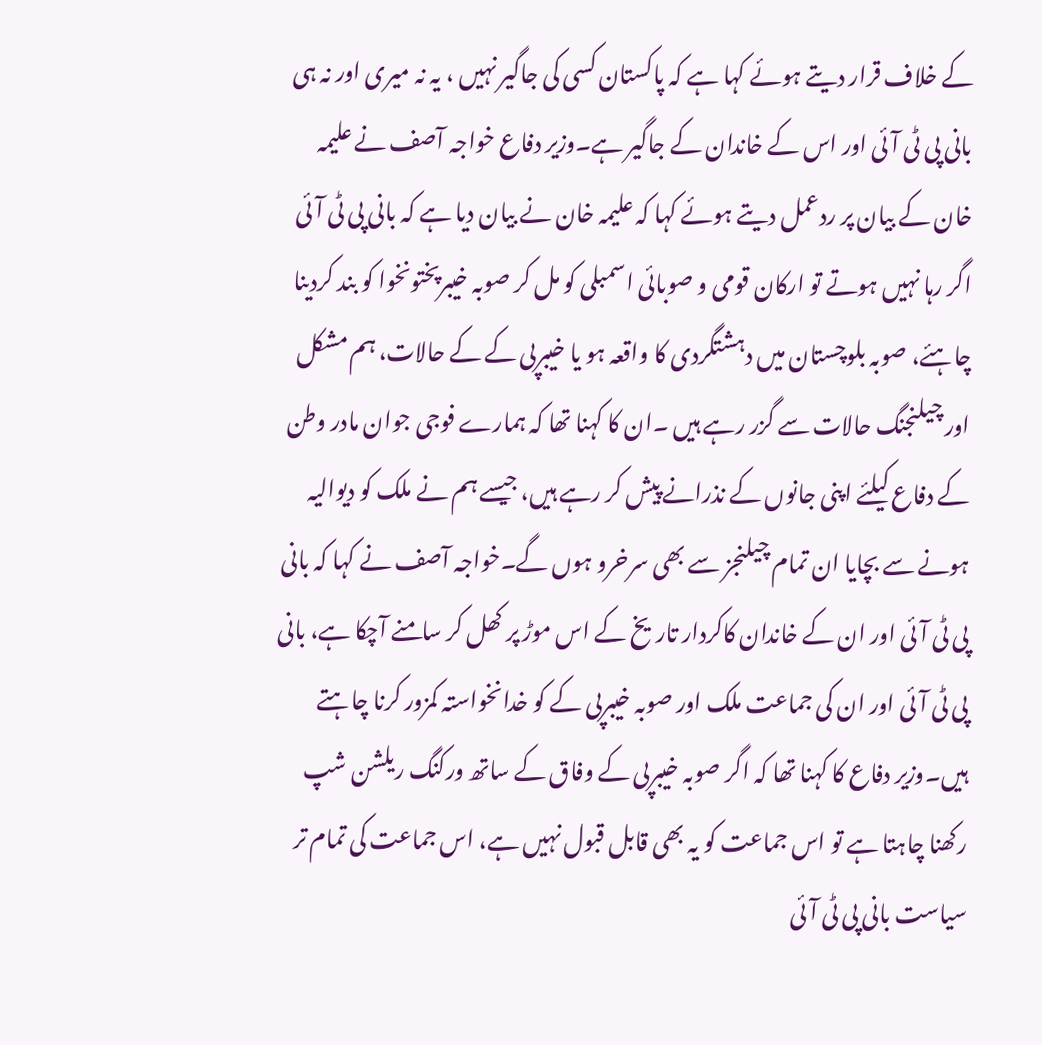کے خلاف قرار دیتے ہوئے کہا ہے کہ پاکستان کسی کی جاگیر نہیں ، یہ نہ میری اور نہ ہی بانی پی ٹی آئی اور اس کے خاندان کے جاگیر ہے۔وزیر دفاع خواجہ آصف نے علیمہ خان کے بیان پر ردعمل دیتے ہوئے کہا کہ علیمہ خان نے بیان دیا ہے کہ بانی پی ٹی آئی اگر رہا نہیں ہوتے تو ارکان قومی و صوبائی اسمبلی کو مل کر صوبہ خیبرپختونخوا کو بند کردینا چاہئے، صوبہ بلوچستان میں دہشتگردی کا واقعہ ہو یا خیبرپی کے کے حالات، ہم مشکل اور چیلنجنگ حالات سے گزر رہے ہیں ۔ان کا کہنا تھا کہ ہمارے فوجی جوان مادر وطن کے دفاع کیلئے اپنی جانوں کے نذرانے پیش کر رہے ہیں، جیسے ہم نے ملک کو دیوالیہ ہونے سے بچایا ان تمام چیلنجز سے بھی سرخرو ہوں گے۔خواجہ آصف نے کہا کہ بانی پی ٹی آئی اور ان کے خاندان کاکردار تاریخ کے اس موڑ پر کھل کر سامنے آچکا ہے، بانی پی ٹی آئی اور ان کی جماعت ملک اور صوبہ خیبرپی کے کو خدانخواستہ کمزور کرنا چاہتے ہیں۔وزیر دفاع کا کہنا تھا کہ اگر صوبہ خیبرپی کے وفاق کے ساتھ ورکنگ ریلشن شپ رکھنا چاہتا ہے تو اس جماعت کو یہ بھی قابل قبول نہیں ہے، اس جماعت کی تمام تر سیاست بانی پی ٹی آئی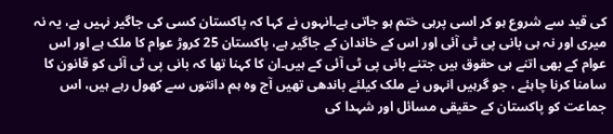کی قید سے شروع ہو کر اسی پرہی ختم ہو جاتی ہے۔انہوں نے کہا کہ پاکستان کسی کی جاگیر نہیں ہے، یہ نہ میری اور نہ ہی بانی پی ٹی آئی اور اس کے خاندان کے جاگیر ہے، پاکستان 25 کروڑ عوام کا ملک ہے اور اس عوام کے بھی اتنے ہی حقوق ہیں جتنے بانی پی ٹی آئی کے ہیں۔ان کا کہنا تھا کہ بانی پی ٹی آئی کو قانون کا سامنا کرنا چاہئے ، جو گرہیں انہوں نے ملک کیلئے باندھی تھیں آج وہ ہم دانتوں سے کھول رہے ہیں، اس جماعت کو پاکستان کے حقیقی مسائل اور شہدا کی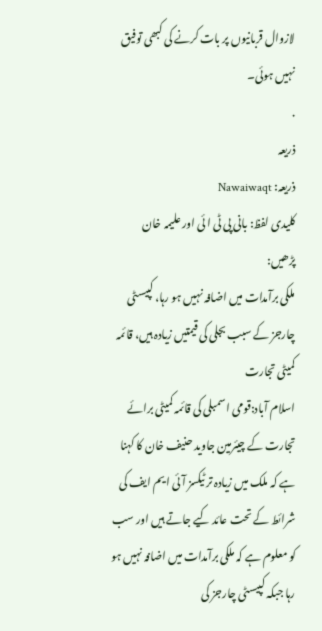لازوال قربانیوں پر بات کرنے کی کبھی توفیق نہیں ہوئی۔
.
ذریعہ
ذریعہ: Nawaiwaqt
کلیدی لفظ: بانی پی ٹی ا ئی اور علیمہ خان
پڑھیں:
ملکی برآمدات میں اضافہ نہیں ہو رہا، کپیسٹی چارجز کے سبب بجلی کی قیمتیں زیادہ ہیں، قائمہ کمیٹی تجارت
اسلام آباد:قومی اسمبلی کی قائمہ کمیٹی برائے تجارت کے چیئرمین جاوید حنیف خان کا کہنا ہے کہ ملک میں زیادہ تر ٹیکسز آئی ایم ایف کی شرائط کے تحت عائد کیے جاتے ہیں اور سب کو معلوم ہے کہ ملکی برآمدات میں اضافہ نہیں ہو رہا جبکہ کپیسٹی چارجز کی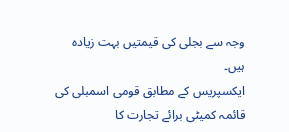وجہ سے بجلی کی قیمتیں بہت زیادہ ہیں۔
ایکسپریس کے مطابق قومی اسمبلی کی قائمہ کمیٹی برائے تجارت کا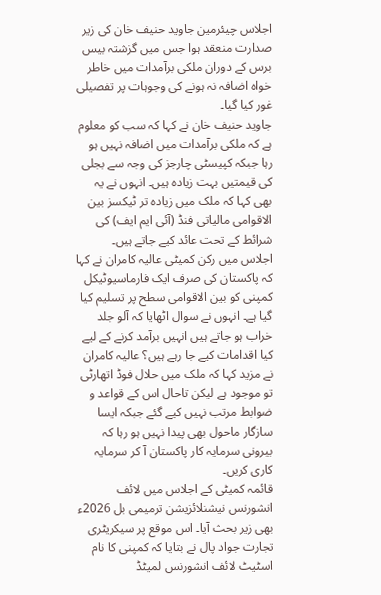اجلاس چیئرمین جاوید حنیف خان کی زیر صدارت منعقد ہوا جس میں گزشتہ بیس برس کے دوران ملکی برآمدات میں خاطر خواہ اضافہ نہ ہونے کی وجوہات پر تفصیلی غور کیا گیا۔
جاوید حنیف خان نے کہا کہ سب کو معلوم ہے کہ ملکی برآمدات میں اضافہ نہیں ہو رہا جبکہ کپیسٹی چارجز کی وجہ سے بجلی کی قیمتیں بہت زیادہ ہیں۔ انہوں نے یہ بھی کہا کہ ملک میں زیادہ تر ٹیکسز بین الاقوامی مالیاتی فنڈ (آئی ایم ایف) کی شرائط کے تحت عائد کیے جاتے ہیں۔
اجلاس میں رکن کمیٹی عالیہ کامران نے کہا کہ پاکستان کی صرف ایک فارماسیوٹیکل کمپنی کو بین الاقوامی سطح پر تسلیم کیا گیا ہے۔ انہوں نے سوال اٹھایا کہ آلو جلد خراب ہو جاتے ہیں انہیں برآمد کرنے کے لیے کیا اقدامات کیے جا رہے ہیں؟ عالیہ کامران نے مزید کہا کہ ملک میں حلال فوڈ اتھارٹی تو موجود ہے لیکن تاحال اس کے قواعد و ضوابط مرتب نہیں کیے گئے جبکہ ایسا سازگار ماحول بھی پیدا نہیں ہو رہا کہ بیرونی سرمایہ کار پاکستان آ کر سرمایہ کاری کریں۔
قائمہ کمیٹی کے اجلاس میں لائف انشورنس نیشنلائزیشن ترمیمی بل 2026ء بھی زیر بحث آیا۔ اس موقع پر سیکریٹری تجارت جواد پال نے بتایا کہ کمپنی کا نام اسٹیٹ لائف انشورنس لمیٹڈ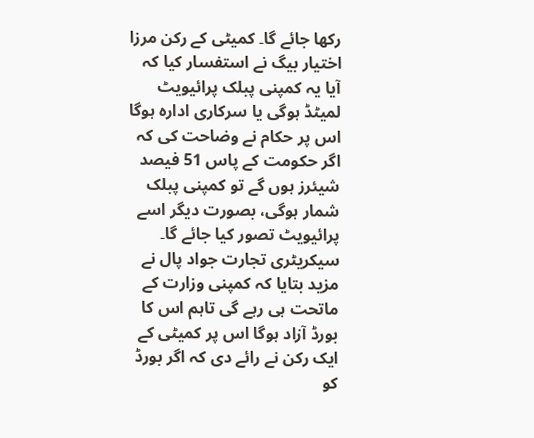رکھا جائے گا۔ کمیٹی کے رکن مرزا اختیار بیگ نے استفسار کیا کہ آیا یہ کمپنی پبلک پرائیویٹ لمیٹڈ ہوگی یا سرکاری ادارہ ہوگا اس پر حکام نے وضاحت کی کہ اگر حکومت کے پاس 51 فیصد شیئرز ہوں گے تو کمپنی پبلک شمار ہوگی، بصورت دیگر اسے پرائیویٹ تصور کیا جائے گا۔
سیکریٹری تجارت جواد پال نے مزید بتایا کہ کمپنی وزارت کے ماتحت ہی رہے گی تاہم اس کا بورڈ آزاد ہوگا اس پر کمیٹی کے ایک رکن نے رائے دی کہ اگر بورڈ کو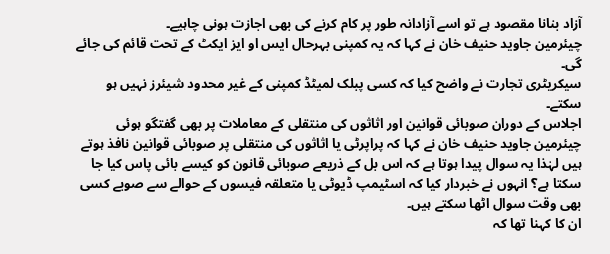آزاد بنانا مقصود ہے تو اسے آزادانہ طور پر کام کرنے کی بھی اجازت ہونی چاہیے۔
چیئرمین جاوید حنیف خان نے کہا کہ یہ کمپنی بہرحال ایس او ایز ایکٹ کے تحت قائم کی جائے گی۔
سیکریٹری تجارت نے واضح کیا کہ کسی پبلک لمیٹڈ کمپنی کے غیر محدود شیئرز نہیں ہو سکتے۔
اجلاس کے دوران صوبائی قوانین اور اثاثوں کی منتقلی کے معاملات پر بھی گفتگو ہوئی چیئرمین جاوید حنیف خان نے کہا کہ پراپرٹی یا اثاثوں کی منتقلی پر صوبائی قوانین نافذ ہوتے ہیں لہٰذا یہ سوال پیدا ہوتا ہے کہ اس بل کے ذریعے صوبائی قانون کو کیسے بائی پاس کیا جا سکتا ہے؟ انہوں نے خبردار کیا کہ اسٹیمپ ڈیوٹی یا متعلقہ فیسوں کے حوالے سے صوبے کسی بھی وقت سوال اٹھا سکتے ہیں۔
ان کا کہنا تھا کہ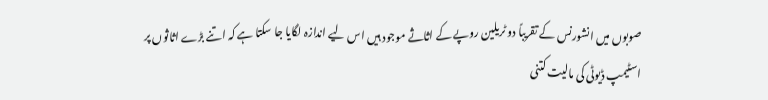صوبوں میں انشورنس کے تقریباً دو ٹریلین روپے کے اثاثے موجود ہیں اس لیے اندازہ لگایا جا سکتا ہے کہ اتنے بڑے اثاثوں پر اسٹیمپ ڈیوٹی کی مالیت کتنی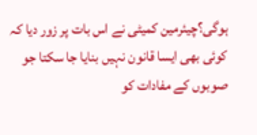ہوگی؟چیئرمین کمیٹی نے اس بات پر زور دیا کہ کوئی بھی ایسا قانون نہیں بنایا جا سکتا جو صوبوں کے مفادات کو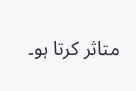متاثر کرتا ہو۔